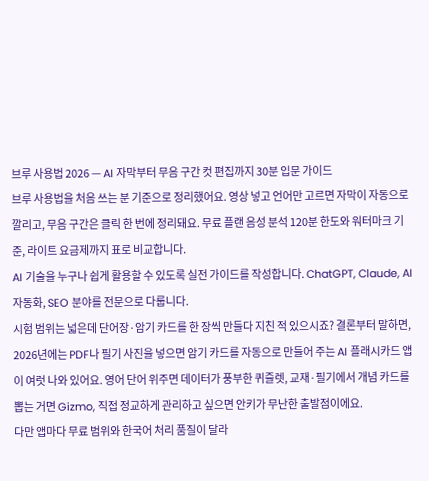브루 사용법 2026 — AI 자막부터 무음 구간 컷 편집까지 30분 입문 가이드
브루 사용법을 처음 쓰는 분 기준으로 정리했어요. 영상 넣고 언어만 고르면 자막이 자동으로 깔리고, 무음 구간은 클릭 한 번에 정리돼요. 무료 플랜 음성 분석 120분 한도와 워터마크 기준, 라이트 요금제까지 표로 비교합니다.
AI 기술을 누구나 쉽게 활용할 수 있도록 실전 가이드를 작성합니다. ChatGPT, Claude, AI 자동화, SEO 분야를 전문으로 다룹니다.
시험 범위는 넓은데 단어장·암기 카드를 한 장씩 만들다 지친 적 있으시죠? 결론부터 말하면, 2026년에는 PDF나 필기 사진을 넣으면 암기 카드를 자동으로 만들어 주는 AI 플래시카드 앱이 여럿 나와 있어요. 영어 단어 위주면 데이터가 풍부한 퀴즐렛, 교재·필기에서 개념 카드를 뽑는 거면 Gizmo, 직접 정교하게 관리하고 싶으면 안키가 무난한 출발점이에요.
다만 앱마다 무료 범위와 한국어 처리 품질이 달라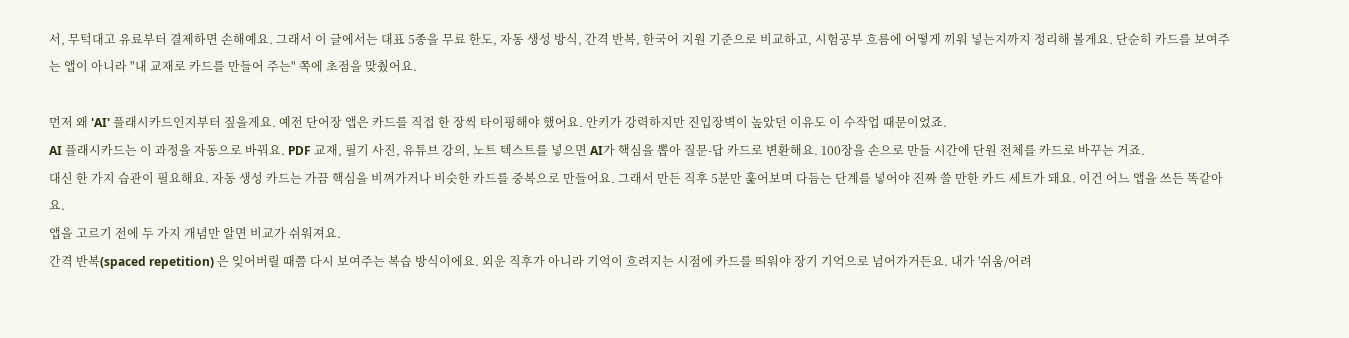서, 무턱대고 유료부터 결제하면 손해예요. 그래서 이 글에서는 대표 5종을 무료 한도, 자동 생성 방식, 간격 반복, 한국어 지원 기준으로 비교하고, 시험공부 흐름에 어떻게 끼워 넣는지까지 정리해 볼게요. 단순히 카드를 보여주는 앱이 아니라 "내 교재로 카드를 만들어 주는" 쪽에 초점을 맞췄어요.

먼저 왜 'AI' 플래시카드인지부터 짚을게요. 예전 단어장 앱은 카드를 직접 한 장씩 타이핑해야 했어요. 안키가 강력하지만 진입장벽이 높았던 이유도 이 수작업 때문이었죠.
AI 플래시카드는 이 과정을 자동으로 바꿔요. PDF 교재, 필기 사진, 유튜브 강의, 노트 텍스트를 넣으면 AI가 핵심을 뽑아 질문-답 카드로 변환해요. 100장을 손으로 만들 시간에 단원 전체를 카드로 바꾸는 거죠.
대신 한 가지 습관이 필요해요. 자동 생성 카드는 가끔 핵심을 비껴가거나 비슷한 카드를 중복으로 만들어요. 그래서 만든 직후 5분만 훑어보며 다듬는 단계를 넣어야 진짜 쓸 만한 카드 세트가 돼요. 이건 어느 앱을 쓰든 똑같아요.
앱을 고르기 전에 두 가지 개념만 알면 비교가 쉬워져요.
간격 반복(spaced repetition) 은 잊어버릴 때쯤 다시 보여주는 복습 방식이에요. 외운 직후가 아니라 기억이 흐려지는 시점에 카드를 띄워야 장기 기억으로 넘어가거든요. 내가 '쉬움/어려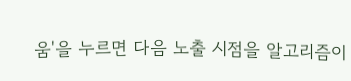움'을 누르면 다음 노출 시점을 알고리즘이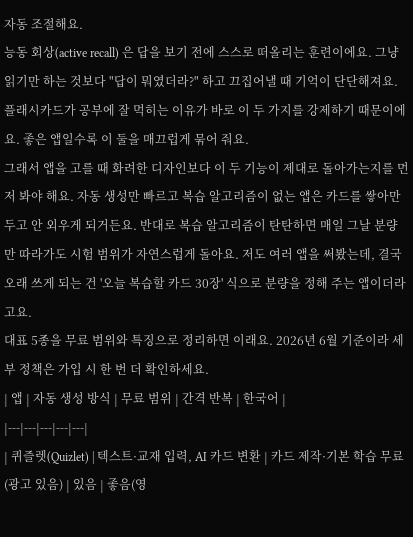자동 조절해요.
능동 회상(active recall) 은 답을 보기 전에 스스로 떠올리는 훈련이에요. 그냥 읽기만 하는 것보다 "답이 뭐였더라?" 하고 끄집어낼 때 기억이 단단해져요. 플래시카드가 공부에 잘 먹히는 이유가 바로 이 두 가지를 강제하기 때문이에요. 좋은 앱일수록 이 둘을 매끄럽게 묶어 줘요.
그래서 앱을 고를 때 화려한 디자인보다 이 두 기능이 제대로 돌아가는지를 먼저 봐야 해요. 자동 생성만 빠르고 복습 알고리즘이 없는 앱은 카드를 쌓아만 두고 안 외우게 되거든요. 반대로 복습 알고리즘이 탄탄하면 매일 그날 분량만 따라가도 시험 범위가 자연스럽게 돌아요. 저도 여러 앱을 써봤는데, 결국 오래 쓰게 되는 건 '오늘 복습할 카드 30장' 식으로 분량을 정해 주는 앱이더라고요.
대표 5종을 무료 범위와 특징으로 정리하면 이래요. 2026년 6월 기준이라 세부 정책은 가입 시 한 번 더 확인하세요.
| 앱 | 자동 생성 방식 | 무료 범위 | 간격 반복 | 한국어 |
|---|---|---|---|---|
| 퀴즐렛(Quizlet) | 텍스트·교재 입력, AI 카드 변환 | 카드 제작·기본 학습 무료(광고 있음) | 있음 | 좋음(영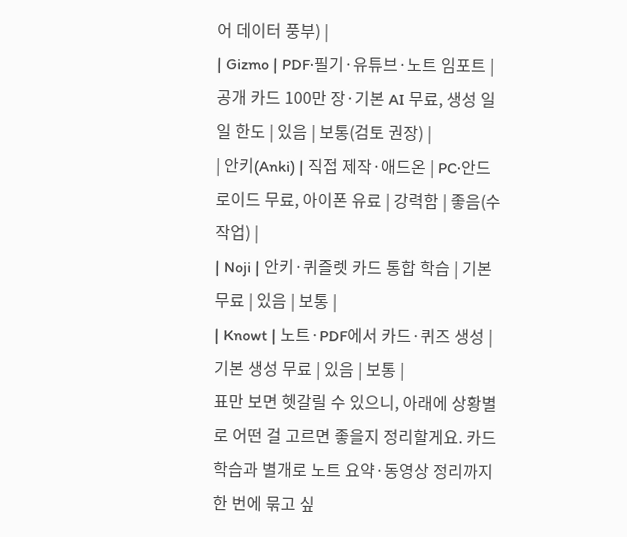어 데이터 풍부) |
| Gizmo | PDF·필기·유튜브·노트 임포트 | 공개 카드 100만 장·기본 AI 무료, 생성 일일 한도 | 있음 | 보통(검토 권장) |
| 안키(Anki) | 직접 제작·애드온 | PC·안드로이드 무료, 아이폰 유료 | 강력함 | 좋음(수작업) |
| Noji | 안키·퀴즐렛 카드 통합 학습 | 기본 무료 | 있음 | 보통 |
| Knowt | 노트·PDF에서 카드·퀴즈 생성 | 기본 생성 무료 | 있음 | 보통 |
표만 보면 헷갈릴 수 있으니, 아래에 상황별로 어떤 걸 고르면 좋을지 정리할게요. 카드 학습과 별개로 노트 요약·동영상 정리까지 한 번에 묶고 싶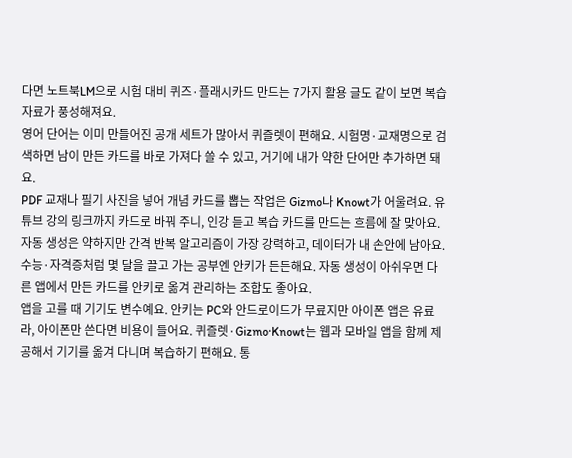다면 노트북LM으로 시험 대비 퀴즈·플래시카드 만드는 7가지 활용 글도 같이 보면 복습 자료가 풍성해져요.
영어 단어는 이미 만들어진 공개 세트가 많아서 퀴즐렛이 편해요. 시험명·교재명으로 검색하면 남이 만든 카드를 바로 가져다 쓸 수 있고, 거기에 내가 약한 단어만 추가하면 돼요.
PDF 교재나 필기 사진을 넣어 개념 카드를 뽑는 작업은 Gizmo나 Knowt가 어울려요. 유튜브 강의 링크까지 카드로 바꿔 주니, 인강 듣고 복습 카드를 만드는 흐름에 잘 맞아요.
자동 생성은 약하지만 간격 반복 알고리즘이 가장 강력하고, 데이터가 내 손안에 남아요. 수능·자격증처럼 몇 달을 끌고 가는 공부엔 안키가 든든해요. 자동 생성이 아쉬우면 다른 앱에서 만든 카드를 안키로 옮겨 관리하는 조합도 좋아요.
앱을 고를 때 기기도 변수예요. 안키는 PC와 안드로이드가 무료지만 아이폰 앱은 유료라, 아이폰만 쓴다면 비용이 들어요. 퀴즐렛·Gizmo·Knowt는 웹과 모바일 앱을 함께 제공해서 기기를 옮겨 다니며 복습하기 편해요. 통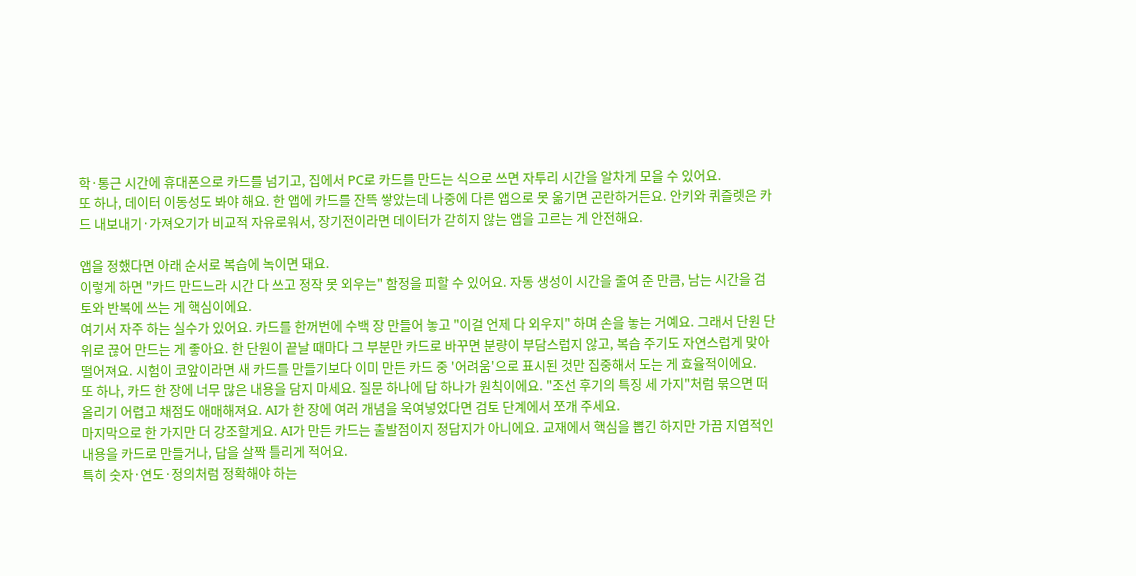학·통근 시간에 휴대폰으로 카드를 넘기고, 집에서 PC로 카드를 만드는 식으로 쓰면 자투리 시간을 알차게 모을 수 있어요.
또 하나, 데이터 이동성도 봐야 해요. 한 앱에 카드를 잔뜩 쌓았는데 나중에 다른 앱으로 못 옮기면 곤란하거든요. 안키와 퀴즐렛은 카드 내보내기·가져오기가 비교적 자유로워서, 장기전이라면 데이터가 갇히지 않는 앱을 고르는 게 안전해요.

앱을 정했다면 아래 순서로 복습에 녹이면 돼요.
이렇게 하면 "카드 만드느라 시간 다 쓰고 정작 못 외우는" 함정을 피할 수 있어요. 자동 생성이 시간을 줄여 준 만큼, 남는 시간을 검토와 반복에 쓰는 게 핵심이에요.
여기서 자주 하는 실수가 있어요. 카드를 한꺼번에 수백 장 만들어 놓고 "이걸 언제 다 외우지" 하며 손을 놓는 거예요. 그래서 단원 단위로 끊어 만드는 게 좋아요. 한 단원이 끝날 때마다 그 부분만 카드로 바꾸면 분량이 부담스럽지 않고, 복습 주기도 자연스럽게 맞아떨어져요. 시험이 코앞이라면 새 카드를 만들기보다 이미 만든 카드 중 '어려움'으로 표시된 것만 집중해서 도는 게 효율적이에요.
또 하나, 카드 한 장에 너무 많은 내용을 담지 마세요. 질문 하나에 답 하나가 원칙이에요. "조선 후기의 특징 세 가지"처럼 묶으면 떠올리기 어렵고 채점도 애매해져요. AI가 한 장에 여러 개념을 욱여넣었다면 검토 단계에서 쪼개 주세요.
마지막으로 한 가지만 더 강조할게요. AI가 만든 카드는 출발점이지 정답지가 아니에요. 교재에서 핵심을 뽑긴 하지만 가끔 지엽적인 내용을 카드로 만들거나, 답을 살짝 틀리게 적어요.
특히 숫자·연도·정의처럼 정확해야 하는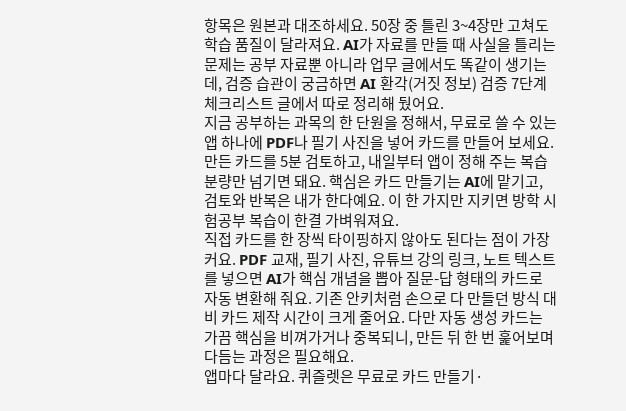항목은 원본과 대조하세요. 50장 중 틀린 3~4장만 고쳐도 학습 품질이 달라져요. AI가 자료를 만들 때 사실을 틀리는 문제는 공부 자료뿐 아니라 업무 글에서도 똑같이 생기는데, 검증 습관이 궁금하면 AI 환각(거짓 정보) 검증 7단계 체크리스트 글에서 따로 정리해 뒀어요.
지금 공부하는 과목의 한 단원을 정해서, 무료로 쓸 수 있는 앱 하나에 PDF나 필기 사진을 넣어 카드를 만들어 보세요. 만든 카드를 5분 검토하고, 내일부터 앱이 정해 주는 복습 분량만 넘기면 돼요. 핵심은 카드 만들기는 AI에 맡기고, 검토와 반복은 내가 한다예요. 이 한 가지만 지키면 방학 시험공부 복습이 한결 가벼워져요.
직접 카드를 한 장씩 타이핑하지 않아도 된다는 점이 가장 커요. PDF 교재, 필기 사진, 유튜브 강의 링크, 노트 텍스트를 넣으면 AI가 핵심 개념을 뽑아 질문-답 형태의 카드로 자동 변환해 줘요. 기존 안키처럼 손으로 다 만들던 방식 대비 카드 제작 시간이 크게 줄어요. 다만 자동 생성 카드는 가끔 핵심을 비껴가거나 중복되니, 만든 뒤 한 번 훑어보며 다듬는 과정은 필요해요.
앱마다 달라요. 퀴즐렛은 무료로 카드 만들기·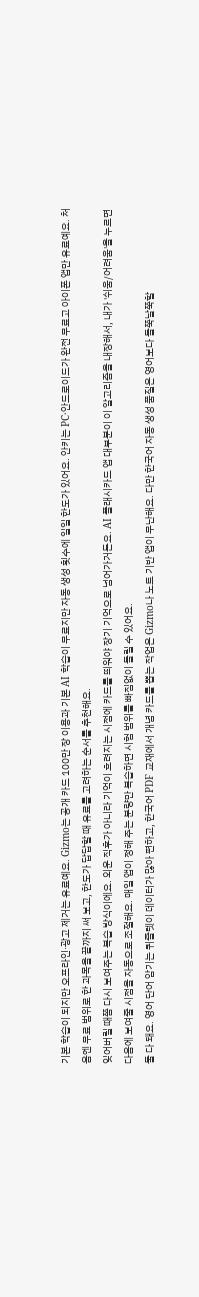기본 학습이 되지만 오프라인·광고 제거는 유료예요. Gizmo는 공개 카드 100만 장 이용과 기본 AI 학습이 무료지만 자동 생성 횟수에 일일 한도가 있어요. 안키는 PC·안드로이드가 완전 무료고 아이폰 앱만 유료예요. 처음엔 무료 범위로 한 과목을 끝까지 써 보고, 한도가 답답할 때 유료를 고려하는 순서를 추천해요.
잊어버릴 때쯤 다시 보여주는 복습 방식이에요. 외운 직후가 아니라 기억이 흐려지는 시점에 카드를 띄워야 장기 기억으로 넘어가거든요. AI 플래시카드 앱 대부분이 이 알고리즘을 내장해서, 내가 '쉬움/어려움'을 누르면 다음에 보여줄 시점을 자동으로 조절해요. 매일 앱이 정해 주는 분량만 복습하면 시험 범위를 빠짐없이 돌릴 수 있어요.
둘 다 돼요. 영어 단어 암기는 퀴즐렛이 데이터가 많아 편하고, 한국어 PDF 교재에서 개념 카드를 뽑는 작업은 Gizmo나 노트 기반 앱이 무난해요. 다만 한국어 자동 생성 품질은 영어보다 들쭉날쭉할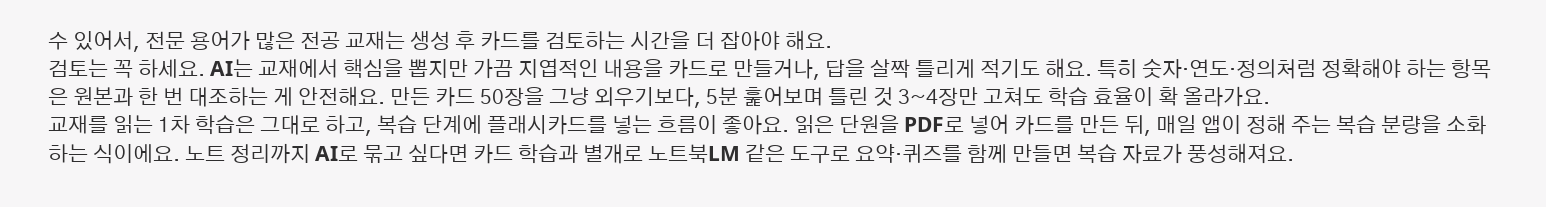수 있어서, 전문 용어가 많은 전공 교재는 생성 후 카드를 검토하는 시간을 더 잡아야 해요.
검토는 꼭 하세요. AI는 교재에서 핵심을 뽑지만 가끔 지엽적인 내용을 카드로 만들거나, 답을 살짝 틀리게 적기도 해요. 특히 숫자·연도·정의처럼 정확해야 하는 항목은 원본과 한 번 대조하는 게 안전해요. 만든 카드 50장을 그냥 외우기보다, 5분 훑어보며 틀린 것 3~4장만 고쳐도 학습 효율이 확 올라가요.
교재를 읽는 1차 학습은 그대로 하고, 복습 단계에 플래시카드를 넣는 흐름이 좋아요. 읽은 단원을 PDF로 넣어 카드를 만든 뒤, 매일 앱이 정해 주는 복습 분량을 소화하는 식이에요. 노트 정리까지 AI로 묶고 싶다면 카드 학습과 별개로 노트북LM 같은 도구로 요약·퀴즈를 함께 만들면 복습 자료가 풍성해져요.